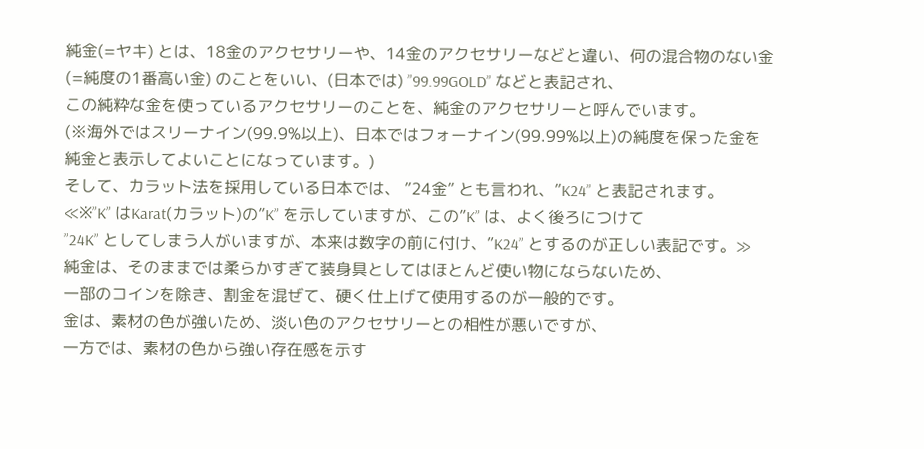純金(=ヤキ) とは、18金のアクセサリーや、14金のアクセサリーなどと違い、何の混合物のない金
(=純度の1番高い金) のことをいい、(日本では) ”99.99GOLD” などと表記され、
この純粋な金を使っているアクセサリーのことを、純金のアクセサリーと呼んでいます。
(※海外ではスリーナイン(99.9%以上)、日本ではフォーナイン(99.99%以上)の純度を保った金を
純金と表示してよいことになっています。)
そして、カラット法を採用している日本では、 ”24金” とも言われ、”K24” と表記されます。
≪※”K” はKarat(カラット)の”K” を示していますが、この”K” は、よく後ろにつけて
”24K” としてしまう人がいますが、本来は数字の前に付け、”K24” とするのが正しい表記です。≫
純金は、そのままでは柔らかすぎて装身具としてはほとんど使い物にならないため、
一部のコインを除き、割金を混ぜて、硬く仕上げて使用するのが一般的です。
金は、素材の色が強いため、淡い色のアクセサリーとの相性が悪いですが、
一方では、素材の色から強い存在感を示す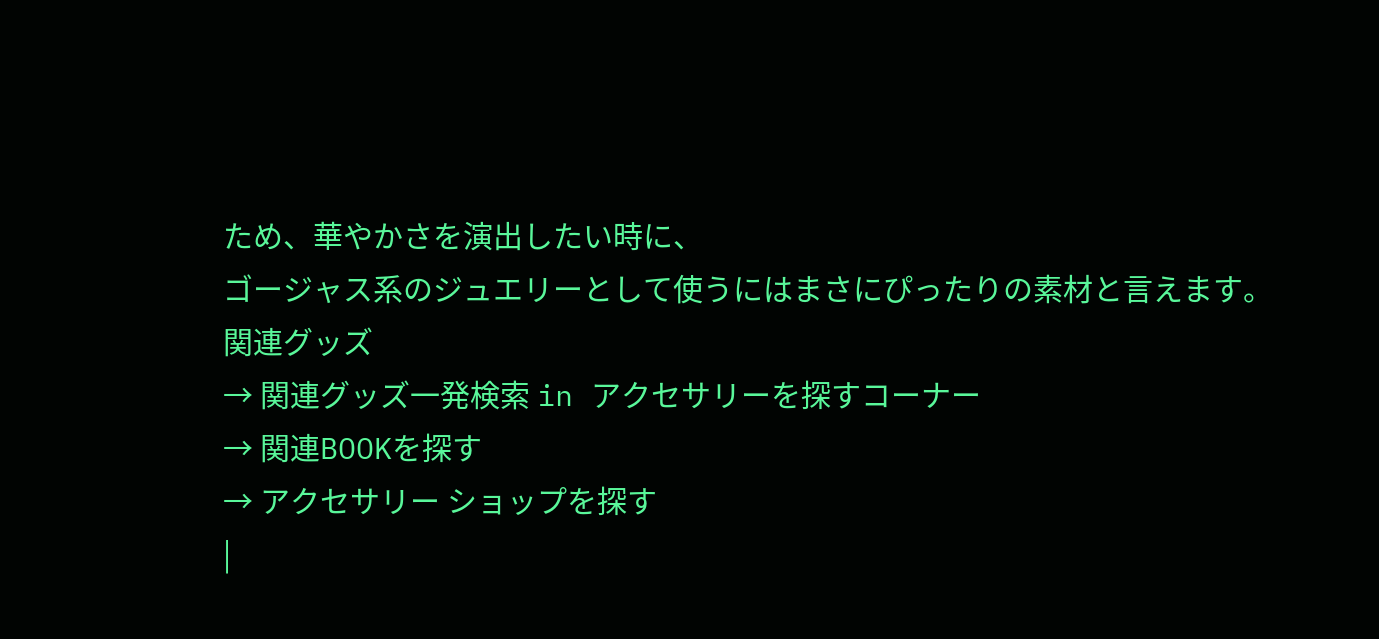ため、華やかさを演出したい時に、
ゴージャス系のジュエリーとして使うにはまさにぴったりの素材と言えます。
関連グッズ
→ 関連グッズ一発検索 in アクセサリーを探すコーナー
→ 関連BOOKを探す
→ アクセサリー ショップを探す
|